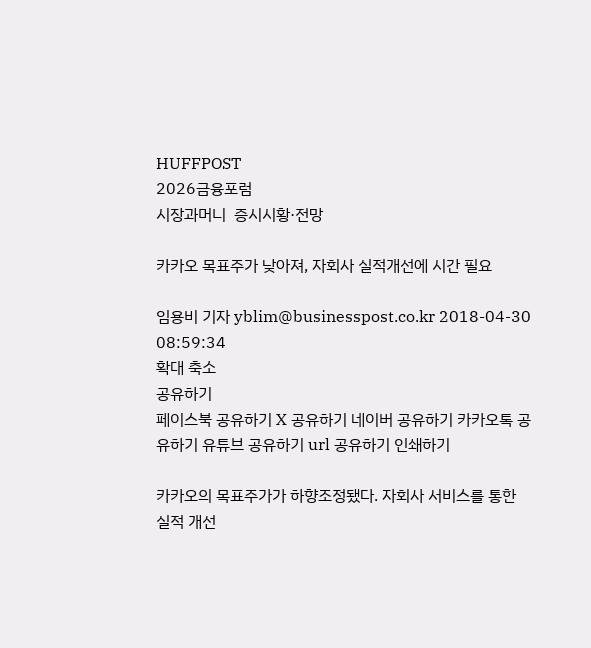HUFFPOST
2026금융포럼
시장과머니  증시시황·전망

카카오 목표주가 낮아져, 자회사 실적개선에 시간 필요

임용비 기자 yblim@businesspost.co.kr 2018-04-30 08:59:34
확대 축소
공유하기
페이스북 공유하기 X 공유하기 네이버 공유하기 카카오톡 공유하기 유튜브 공유하기 url 공유하기 인쇄하기

카카오의 목표주가가 하향조정됐다. 자회사 서비스를 통한 실적 개선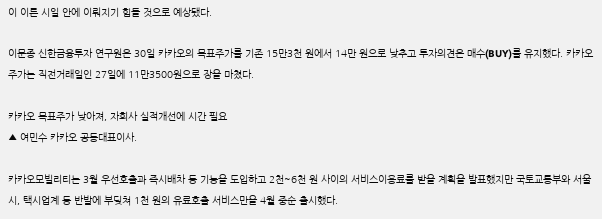이 이른 시일 안에 이뤄지기 힘들 것으로 예상됐다.

이문종 신한금융투자 연구원은 30일 카카오의 목표주가를 기존 15만3천 원에서 14만 원으로 낮추고 투자의견은 매수(BUY)를 유지했다. 카카오 주가는 직전거래일인 27일에 11만3500원으로 장을 마쳤다.

카카오 목표주가 낮아져, 자회사 실적개선에 시간 필요
▲ 여민수 카카오 공동대표이사.

카카오모빌리티는 3월 우선호출과 즉시배차 등 기능을 도입하고 2천~6천 원 사이의 서비스이용료를 받을 계획을 발표했지만 국토교통부와 서울시, 택시업계 등 반발에 부딪쳐 1천 원의 유료호출 서비스만을 4월 중순 출시했다.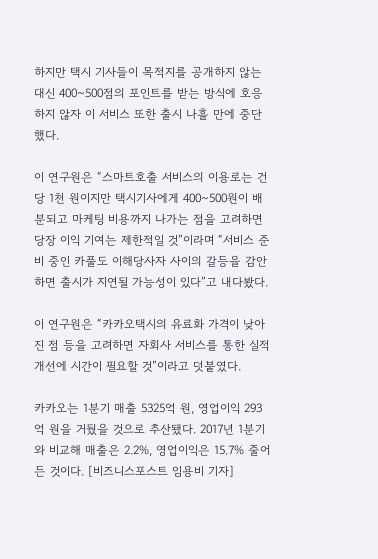하지만 택시 기사들이 목적지를 공개하지 않는 대신 400~500점의 포인트를 받는 방식에 호응하지 않자 이 서비스 또한 출시 나흘 만에 중단했다.

이 연구원은 “스마트호출 서비스의 이용로는 건당 1천 원이지만 택시기사에게 400~500원이 배분되고 마케팅 비용까지 나가는 점을 고려하면 당장 이익 기여는 제한적일 것”이라며 “서비스 준비 중인 카풀도 이해당사자 사이의 갈등을 감안하면 출시가 지연될 가능성이 있다”고 내다봤다.

이 연구원은 “카카오택시의 유료화 가격이 낮아진 점 등을 고려하면 자회사 서비스를 통한 실적 개선에 시간이 필요할 것”이라고 덧붙였다.

카카오는 1분기 매출 5325억 원, 영업이익 293억 원을 거뒀을 것으로 추산됐다. 2017년 1분기와 비교해 매출은 2.2%, 영업이익은 15.7% 줄어든 것이다. [비즈니스포스트 임용비 기자]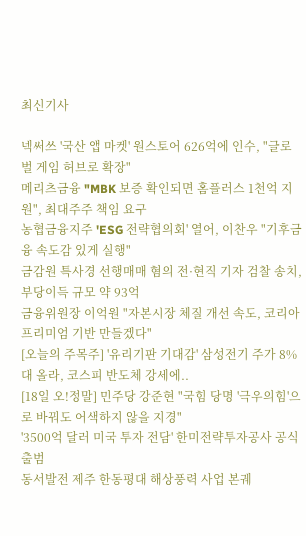최신기사

넥써쓰 '국산 앱 마켓' 원스토어 626억에 인수, "글로벌 게임 허브로 확장"
메리츠금융 "MBK 보증 확인되면 홈플러스 1천억 지원", 최대주주 책임 요구
농협금융지주 'ESG 전략협의회' 열어, 이찬우 "기후금융 속도감 있게 실행"
금감원 특사경 선행매매 혐의 전·현직 기자 검찰 송치, 부당이득 규모 약 93억
금융위원장 이억원 "자본시장 체질 개선 속도, 코리아 프리미엄 기반 만들겠다"
[오늘의 주목주] '유리기판 기대감' 삼성전기 주가 8%대 올라, 코스피 반도체 강세에..
[18일 오!정말] 민주당 강준현 "국힘 당명 '극우의힘'으로 바꿔도 어색하지 않을 지경"
'3500억 달러 미국 투자 전담' 한미전략투자공사 공식 출범
동서발전 제주 한동평대 해상풍력 사업 본궤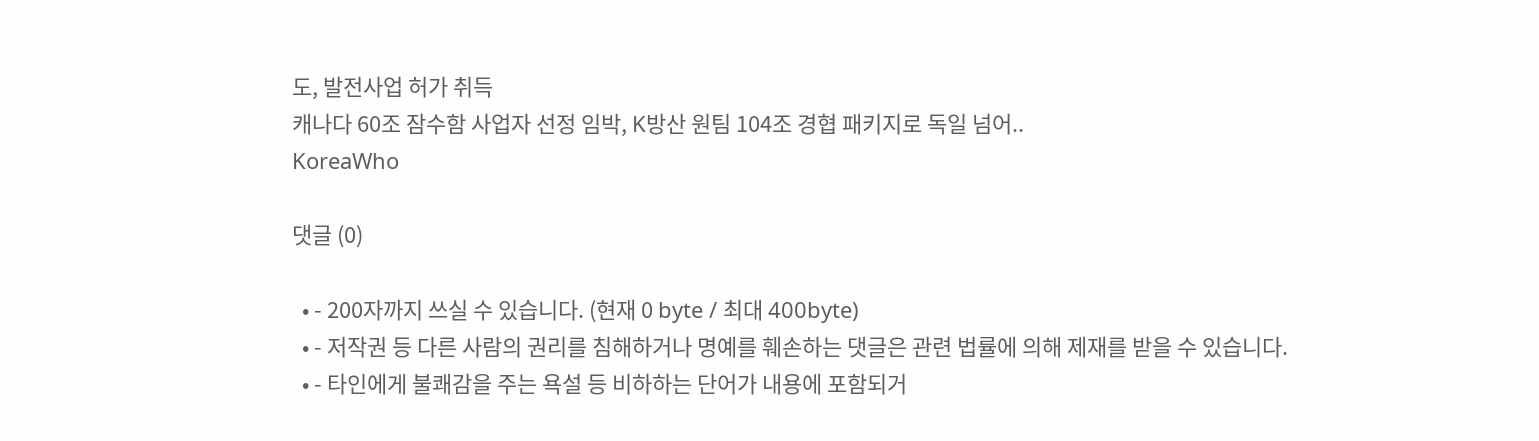도, 발전사업 허가 취득
캐나다 60조 잠수함 사업자 선정 임박, K방산 원팀 104조 경협 패키지로 독일 넘어..
KoreaWho

댓글 (0)

  • - 200자까지 쓰실 수 있습니다. (현재 0 byte / 최대 400byte)
  • - 저작권 등 다른 사람의 권리를 침해하거나 명예를 훼손하는 댓글은 관련 법률에 의해 제재를 받을 수 있습니다.
  • - 타인에게 불쾌감을 주는 욕설 등 비하하는 단어가 내용에 포함되거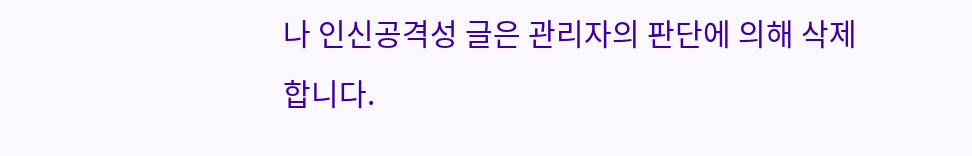나 인신공격성 글은 관리자의 판단에 의해 삭제 합니다.